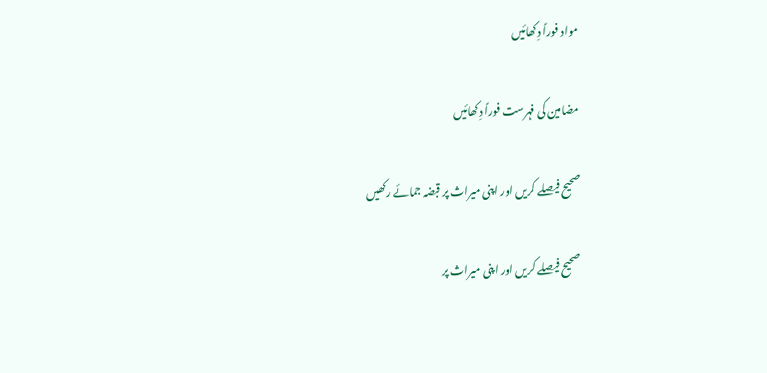مواد فوراً دِکھائیں

مضامین کی فہرست فوراً دِکھائیں

صحیح فیصلے کریں اور اپنی میراث پر قبضہ جمائے رکھیں

صحیح فیصلے کریں اور اپنی میراث پر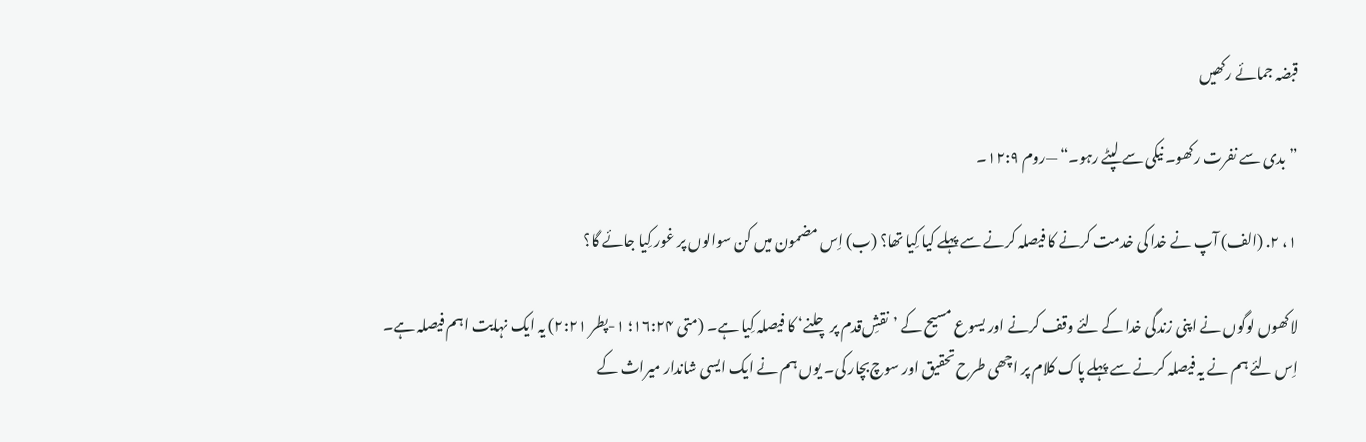قبضہ جمائے رکھیں

”بدی سے نفرت رکھو۔ نیکی سے لپٹے رہو۔“ —روم ۱۲:۹۔

۱، ۲. (الف) آپ نے خدا کی خدمت کرنے کا فیصلہ کرنے سے پہلے کیا کِیا تھا؟ (ب) اِس مضمون میں کن سوالوں پر غور کِیا جائے گا؟

لاکھوں لوگوں نے اپنی زندگی خدا کے لئے وقف کرنے اور یسوع مسیح کے ’نقشِ‌قدم پر چلنے‘ کا فیصلہ کِیا ہے۔ (متی ۱۶:۲۴؛ ۱-پطر ۲:۲۱) یہ ایک نہایت اہم فیصلہ ہے۔ اِس لئے ہم نے یہ فیصلہ کرنے سے پہلے پاک کلام پر اچھی طرح تحقیق اور سوچ‌بچار کی۔ یوں ہم نے ایک ایسی شاندار میراث کے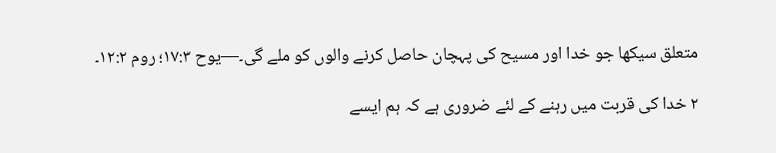متعلق سیکھا جو خدا اور مسیح کی پہچان حاصل کرنے والوں کو ملے گی۔—یوح ۱۷:۳؛ روم ۱۲:۲۔

۲ خدا کی قربت میں رہنے کے لئے ضروری ہے کہ ہم ایسے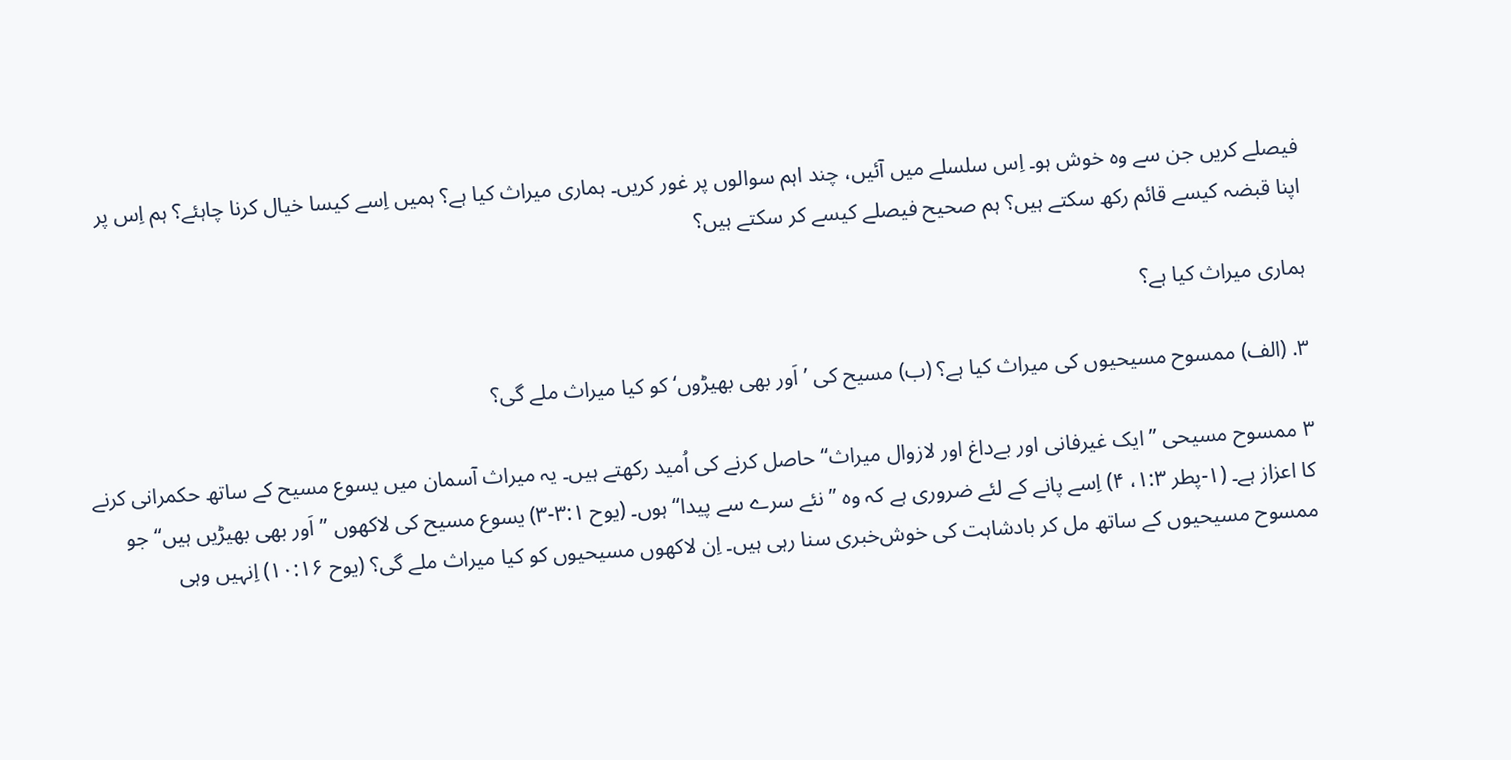فیصلے کریں جن سے وہ خوش ہو۔ اِس سلسلے میں آئیں، چند اہم سوالوں پر غور کریں۔ ہماری میراث کیا ہے؟ ہمیں اِسے کیسا خیال کرنا چاہئے؟ ہم اِس پر اپنا قبضہ کیسے قائم رکھ سکتے ہیں؟ ہم صحیح فیصلے کیسے کر سکتے ہیں؟

ہماری میراث کیا ہے؟

۳. (الف) ممسوح مسیحیوں کی میراث کیا ہے؟ (ب) مسیح کی ’اَور بھی بھیڑوں‘ کو کیا میراث ملے گی؟

۳ ممسوح مسیحی ”ایک غیرفانی اور بےداغ اور لازوال میراث“ حاصل کرنے کی اُمید رکھتے ہیں۔ یہ میراث آسمان میں یسوع مسیح کے ساتھ حکمرانی کرنے کا اعزاز ہے۔ (۱-پطر ۱:۳، ۴) اِسے پانے کے لئے ضروری ہے کہ وہ ”نئے سرے سے پیدا“ ہوں۔ (یوح ۳:۱-۳) یسوع مسیح کی لاکھوں ”اَور بھی بھیڑیں ہیں“ جو ممسوح مسیحیوں کے ساتھ مل کر بادشاہت کی خوش‌خبری سنا رہی ہیں۔ اِن لاکھوں مسیحیوں کو کیا میراث ملے گی؟ (یوح ۱۰:۱۶) اِنہیں وہی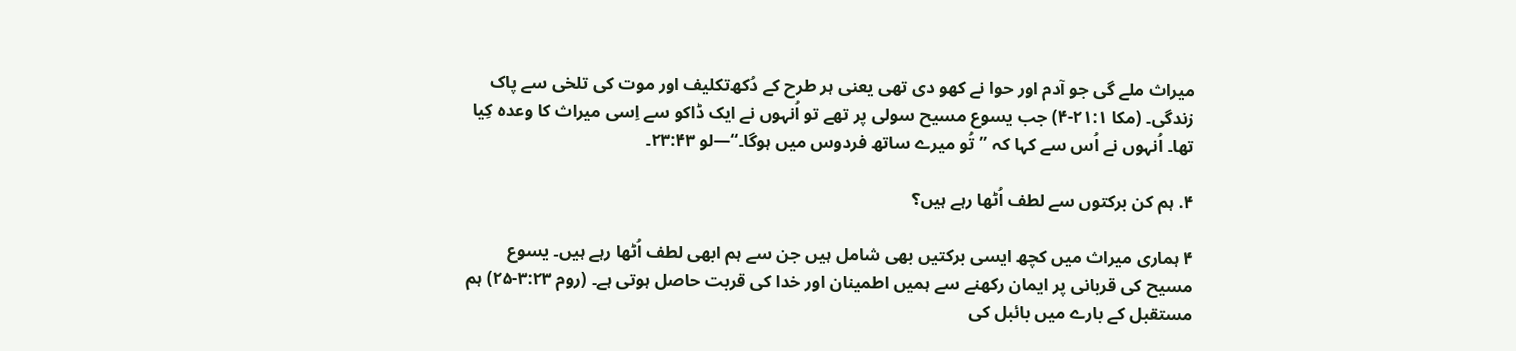میراث ملے گی جو آدم اور حوا نے کھو دی تھی یعنی ہر طرح کے دُکھ‌تکلیف اور موت کی تلخی سے پاک زندگی۔ (مکا ۲۱:۱-۴) جب یسوع مسیح سولی پر تھے تو اُنہوں نے ایک ڈاکو سے اِسی میراث کا وعدہ کِیا تھا۔ اُنہوں نے اُس سے کہا کہ ”تُو میرے ساتھ فردوس میں ہوگا۔“—لو ۲۳:۴۳۔

۴. ہم کن برکتوں سے لطف اُٹھا رہے ہیں؟

۴ ہماری میراث میں کچھ ایسی برکتیں بھی شامل ہیں جن سے ہم ابھی لطف اُٹھا رہے ہیں۔ یسوع مسیح کی قربانی پر ایمان رکھنے سے ہمیں اطمینان اور خدا کی قربت حاصل ہوتی ہے۔ (روم ۳:۲۳-۲۵) ہم مستقبل کے بارے میں بائبل کی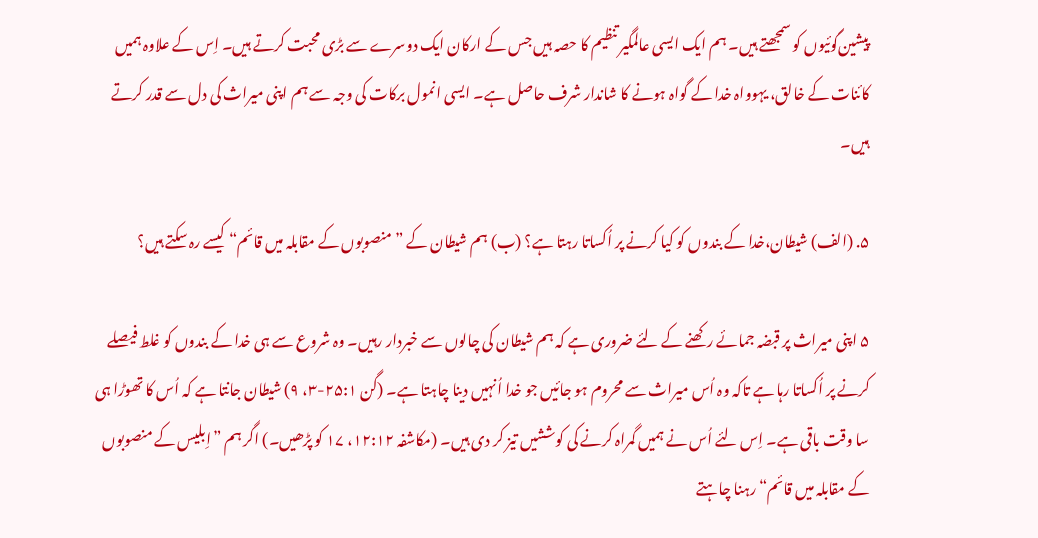پیشین‌گوئیوں کو سمجھتے ہیں۔ ہم ایک ایسی عالمگیر تنظیم کا حصہ ہیں جس کے ارکان ایک دوسرے سے بڑی محبت کرتے ہیں۔ اِس کے علاوہ ہمیں کائنات کے خالق، یہوواہ خدا کے گواہ ہونے کا شاندار شرف حاصل ہے۔ ایسی انمول برکات کی وجہ سے ہم اپنی میراث کی دل سے قدر کرتے ہیں۔

۵. (الف) شیطان،خدا کے بندوں کو کیا کرنے پر اُکساتا رہتا ہے؟ (ب) ہم شیطان کے ”منصوبوں کے مقابلہ میں قائم“ کیسے رہ سکتے ہیں؟

۵ اپنی میراث پر قبضہ جمائے رکھنے کے لئے ضروری ہے کہ ہم شیطان کی چالوں سے خبردار رہیں۔ وہ شروع سے ہی خدا کے بندوں کو غلط فیصلے کرنے پر اُکساتا رہا ہے تاکہ وہ اُس میراث سے محروم ہو جائیں جو خدا اُنہیں دینا چاہتا ہے۔ (گن ۲۵:۱-۳، ۹) شیطان جانتا ہے کہ اُس کا تھوڑا ہی سا وقت باقی ہے۔ اِس لئے اُس نے ہمیں گمراہ کرنے کی کوششیں تیز کر دی ہیں۔ (مکاشفہ ۱۲:۱۲، ۱۷ کو پڑھیں۔) اگر ہم ”اِبلیس کے منصوبوں کے مقابلہ میں قائم“ رہنا چاہتے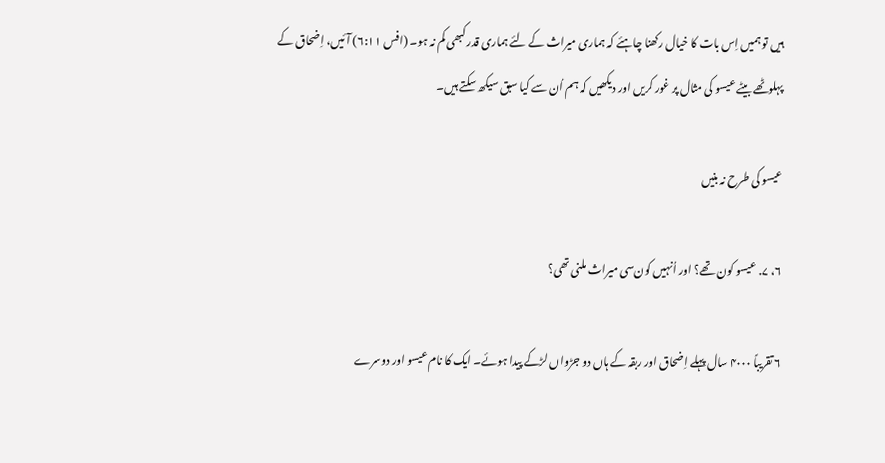ہیں تو ہمیں اِس بات کا خیال رکھنا چاہئے کہ ہماری میراث کے لئے ہماری قدر کبھی کم نہ ہو۔ (افس ۶:۱۱) آئیں، اِضحاق کے پہلوٹھے بیٹے عیسو کی مثال پر غور کریں اور دیکھیں کہ ہم اُن سے کیا سبق سیکھ سکتے ہیں۔

عیسو کی طرح نہ بنیں

۶، ۷. عیسو کون تھے؟ اور اُنہیں کون‌سی میراث ملنی تھی؟

۶ تقریباً ۴۰۰۰ سال پہلے اِضحاق اور ربقہ کے ہاں دو جڑواں لڑکے پیدا ہوئے۔ ایک کا نام عیسو اور دوسرے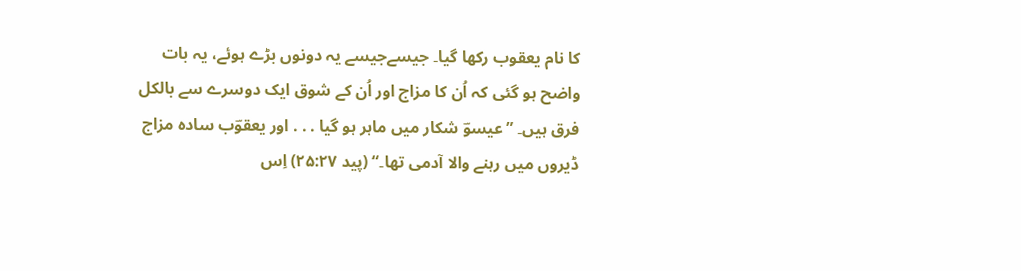کا نام یعقوب رکھا گیا۔ جیسےجیسے یہ دونوں بڑے ہوئے، یہ بات واضح ہو گئی کہ اُن کا مزاج اور اُن کے شوق ایک دوسرے سے بالکل فرق ہیں۔ ”عیسوؔ شکار میں ماہر ہو گیا . . . اور یعقوؔب سادہ مزاج ڈیروں میں رہنے والا آدمی تھا۔“ (پید ۲۵:۲۷) اِس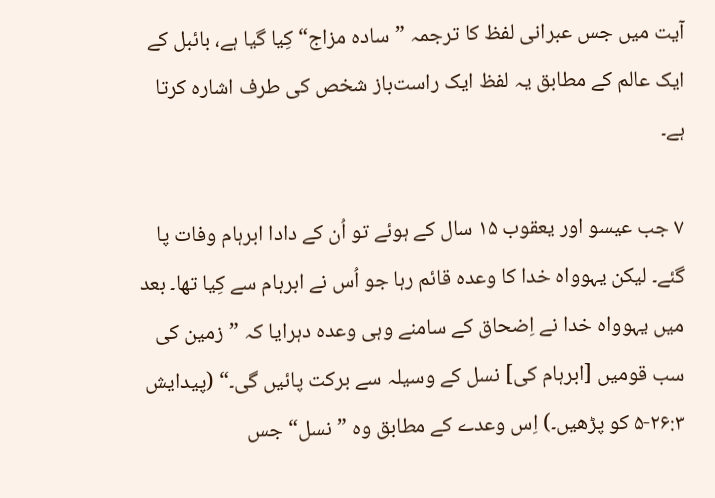آیت میں جس عبرانی لفظ کا ترجمہ ”سادہ مزاج“ کِیا گیا ہے، بائبل کے ایک عالم کے مطابق یہ لفظ ایک راست‌باز شخص کی طرف اشارہ کرتا ہے۔

۷ جب عیسو اور یعقوب ۱۵ سال کے ہوئے تو اُن کے دادا ابرہام وفات پا گئے۔ لیکن یہوواہ خدا کا وعدہ قائم رہا جو اُس نے ابرہام سے کِیا تھا۔ بعد میں یہوواہ خدا نے اِضحاق کے سامنے وہی وعدہ دہرایا کہ ”زمین کی سب قومیں [ابرہام کی] نسل کے وسیلہ سے برکت پائیں گی۔“ (پیدایش ۲۶:۳-۵ کو پڑھیں۔) اِس وعدے کے مطابق وہ ”نسل“ جس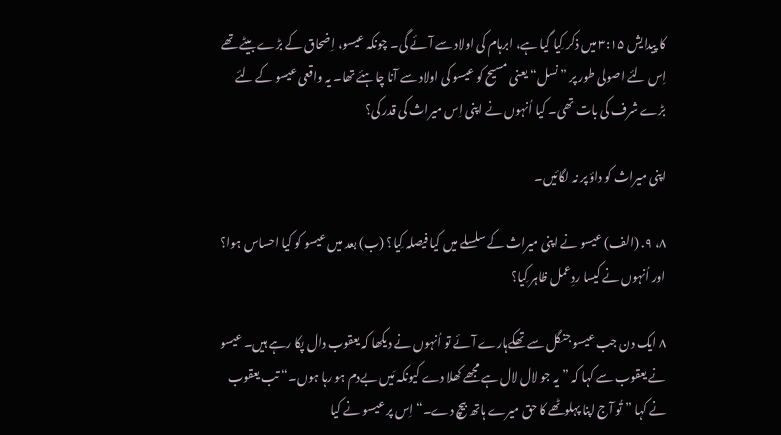کا پیدایش ۳:۱۵ میں ذکر کِیا گیا ہے، ابرہام کی اولاد سے آئے گی۔ چونکہ عیسو، اِضحاق کے بڑے بیٹے تھے اِس لئے اصولی طور پر ”نسل“ یعنی مسیح کو عیسو کی اولاد سے آنا چاہئے تھا۔ یہ واقعی عیسو کے لئے بڑے شرف کی بات تھی۔ کیا اُنہوں نے اپنی اِس میراث کی قدر کی؟

اپنی میراث کو داؤ پر نہ لگائیں۔

۸، ۹. (الف) عیسو نے اپنی میراث کے سلسلے میں کیا فیصلہ کِیا؟ (ب) بعد میں عیسو کو کیا احساس ہوا؟ اور اُنہوں نے کیسا ردِعمل ظاہر کِیا؟

۸ ایک دن جب عیسو جنگل سے تھکےہارے آئے تو اُنہوں نے دیکھا کہ یعقوب دال پکا رہے ہیں۔ عیسو نے یعقوب سے کہا کہ ”یہ جو لال لال ہے مجھے کھلا دے کیونکہ مَیں بےدم ہو رہا ہوں۔“ تب یعقوب نے کہا ”تُو آج اپنا پہلوٹھے کا حق میرے ہاتھ بیچ دے۔“ اِس پر عیسو نے کیا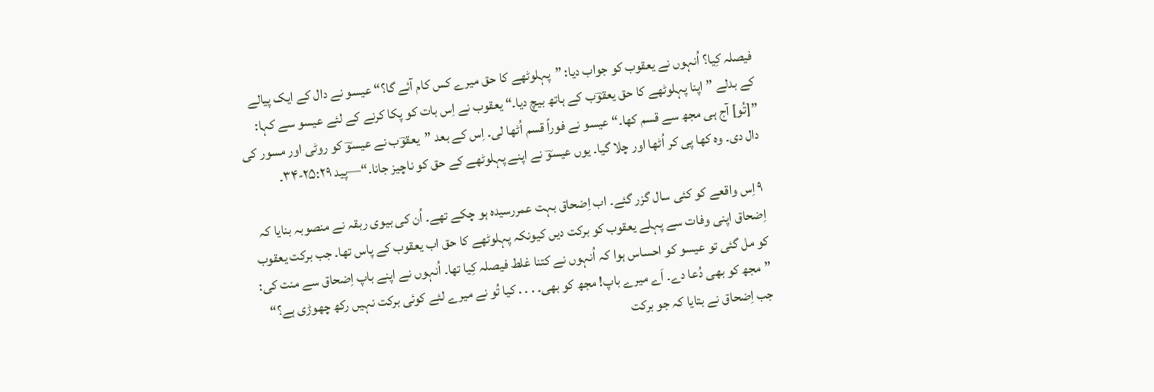فیصلہ کِیا؟ اُنہوں نے یعقوب کو جواب دیا: ”پہلوٹھے کا حق میرے کس کام آئے گا؟“ عیسو نے دال کے ایک پیالے کے بدلے ”اپنا پہلوٹھے کا حق یعقوؔب کے ہاتھ بیچ دیا۔“ یعقوب نے اِس بات کو پکا کرنے کے لئے عیسو سے کہا: ”[تُو] آج ہی مجھ سے قسم کھا۔“ عیسو نے فوراً قسم اُٹھا لی۔ اِس کے بعد ”یعقوؔب نے عیسوؔ کو روٹی اور مسور کی دال دی۔ وہ کھا پی کر اُٹھا اور چلا گیا۔ یوں عیسوؔ نے اپنے پہلوٹھے کے حق کو ناچیز جانا۔“—پید ۲۵:۲۹-۳۴۔

۹ اِس واقعے کو کئی سال گزر گئے۔ اب اِضحاق بہت عمررسیدہ ہو چکے تھے۔ اُن کی بیوی ربقہ نے منصوبہ بنایا کہ اِضحاق اپنی وفات سے پہلے یعقوب کو برکت دیں کیونکہ پہلوٹھے کا حق اب یعقوب کے پاس تھا۔ جب برکت یعقوب کو مل گئی تو عیسو کو احساس ہوا کہ اُنہوں نے کتنا غلط فیصلہ کِیا تھا۔ اُنہوں نے اپنے باپ اِضحاق سے منت کی: ”مجھ کو بھی دُعا دے۔ اَے میرے باپ! مجھ کو بھی۔ . . . کیا تُو نے میرے لئے کوئی برکت نہیں رکھ چھوڑی ہے؟“ جب اِضحاق نے بتایا کہ جو برکت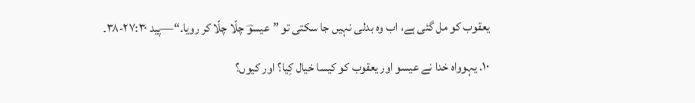یعقوب کو مل گئی ہے، اب وہ بدلی نہیں جا سکتی تو ”عیسوؔ چلّا چلّا کر رویا۔“—پید ۲۷:۳۰-۳۸۔

۱۰. یہوواہ خدا نے عیسو اور یعقوب کو کیسا خیال کِیا؟ اور کیوں؟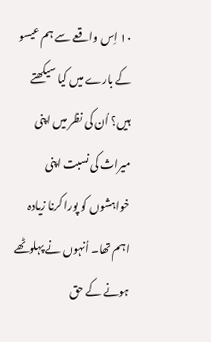۱۰ اِس واقعے سے ہم عیسو کے بارے میں کیا سیکھتے ہیں؟ اُن کی نظر میں اپنی میراث کی نسبت اپنی خواہشوں کو پورا کرنا زیادہ اہم تھا۔ اُنہوں نے پہلوٹھے ہونے کے حق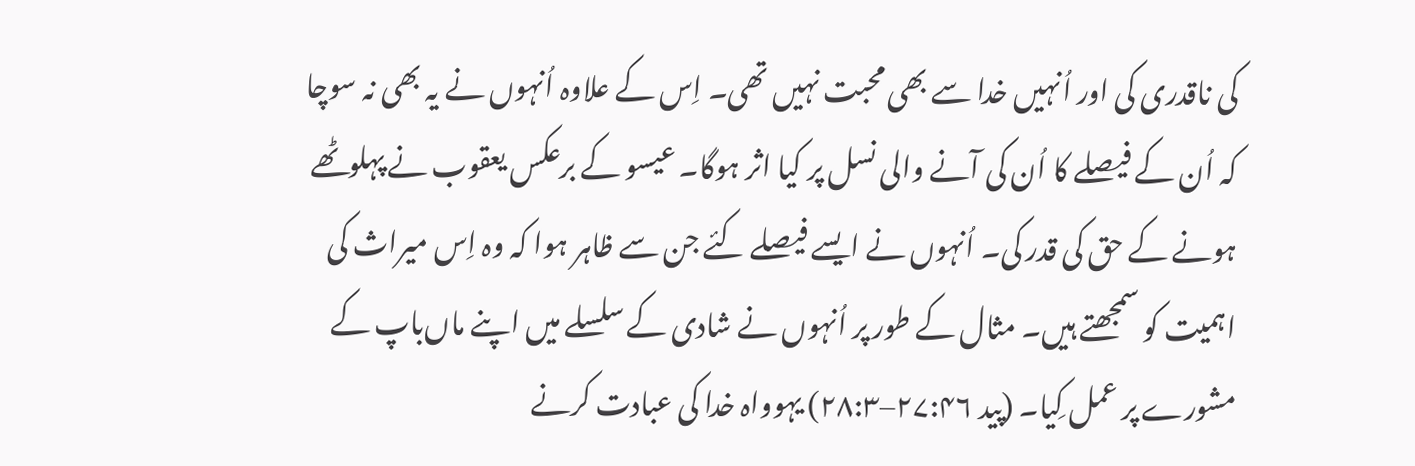کی ناقدری کی اور اُنہیں خدا سے بھی محبت نہیں تھی۔ اِس کے علاوہ اُنہوں نے یہ بھی نہ سوچا کہ اُن کے فیصلے کا اُن کی آنے والی نسل پر کیا اثر ہوگا۔ عیسو کے برعکس یعقوب نے پہلوٹھے ہونے کے حق کی قدر کی۔ اُنہوں نے ایسے فیصلے کئے جن سے ظاہر ہوا کہ وہ اِس میراث کی اہمیت کو سمجھتے ہیں۔ مثال کے طور پر اُنہوں نے شادی کے سلسلے میں اپنے ماں‌باپ کے مشورے پر عمل کِیا۔ (پید ۲۷:۴۶–۲۸:۳) یہوواہ خدا کی عبادت کرنے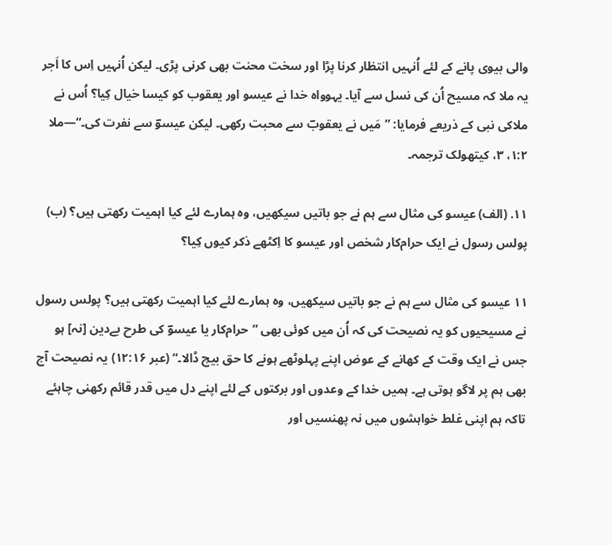والی بیوی پانے کے لئے اُنہیں انتظار کرنا پڑا اور سخت محنت بھی کرنی پڑی۔ لیکن اُنہیں اِس کا اَجر یہ ملا کہ مسیح اُن کی نسل سے آیا۔ یہوواہ خدا نے عیسو اور یعقوب کو کیسا خیال کِیا؟ اُس نے ملاکی نبی کے ذریعے فرمایا: ”مَیں نے یعقوبؔ سے محبت رکھی۔ لیکن عیسوؔ سے نفرت کی۔“—ملا ۱:۲، ۳، کیتھولک ترجمہ۔

۱۱. (الف) عیسو کی مثال سے ہم نے جو باتیں سیکھیں، وہ ہمارے لئے کیا اہمیت رکھتی ہیں؟ (ب) پولس رسول نے ایک حرام‌کار شخص اور عیسو کا اِکٹھے ذکر کیوں کِیا؟

۱۱ عیسو کی مثال سے ہم نے جو باتیں سیکھیں، وہ ہمارے لئے کیا اہمیت رکھتی ہیں؟ پولس رسول نے مسیحیوں کو یہ نصیحت کی کہ اُن میں کوئی بھی ”حرام‌کار یا عیسوؔ کی طرح بےدین [نہ] ہو جس نے ایک وقت کے کھانے کے عوض اپنے پہلوٹھے ہونے کا حق بیچ ڈالا۔“ (عبر ۱۲:۱۶) یہ نصیحت آج بھی ہم پر لاگو ہوتی ہے۔ ہمیں خدا کے وعدوں اور برکتوں کے لئے اپنے دل میں قدر قائم رکھنی چاہئے تاکہ ہم اپنی غلط خواہشوں میں نہ پھنسیں اور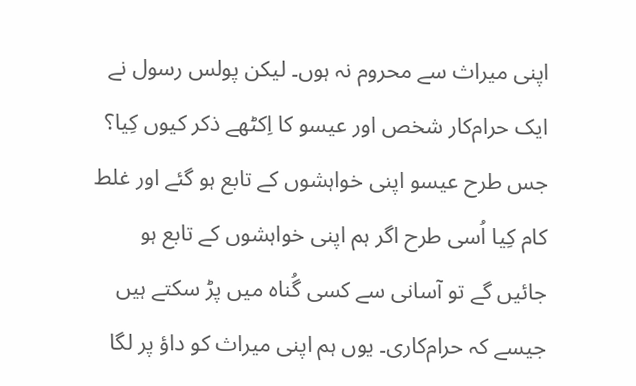اپنی میراث سے محروم نہ ہوں۔ لیکن پولس رسول نے ایک حرام‌کار شخص اور عیسو کا اِکٹھے ذکر کیوں کِیا؟ جس طرح عیسو اپنی خواہشوں کے تابع ہو گئے اور غلط کام کِیا اُسی طرح اگر ہم اپنی خواہشوں کے تابع ہو جائیں گے تو آسانی سے کسی گُناہ میں پڑ سکتے ہیں جیسے کہ حرام‌کاری۔ یوں ہم اپنی میراث کو داؤ پر لگا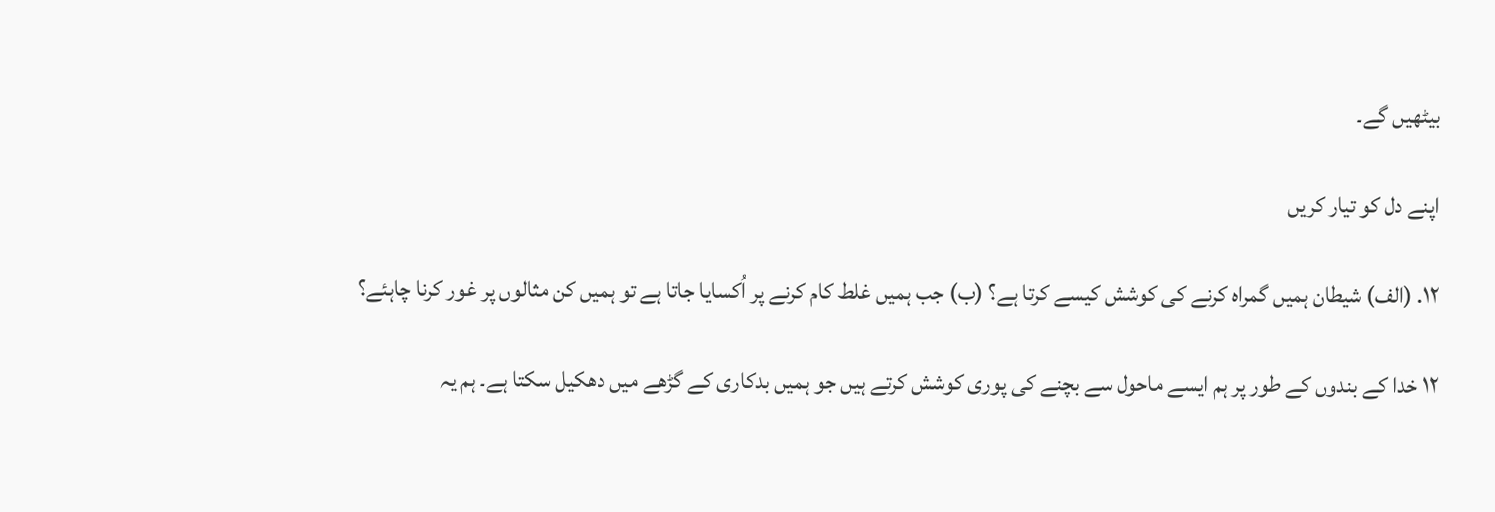بیٹھیں گے۔

اپنے دل کو تیار کریں

۱۲. (الف) شیطان ہمیں گمراہ کرنے کی کوشش کیسے کرتا ہے؟ (ب) جب ہمیں غلط کام کرنے پر اُکسایا جاتا ہے تو ہمیں کن مثالوں پر غور کرنا چاہئے؟

۱۲ خدا کے بندوں کے طور پر ہم ایسے ماحول سے بچنے کی پوری کوشش کرتے ہیں جو ہمیں بدکاری کے گڑھے میں دھکیل سکتا ہے۔ ہم یہ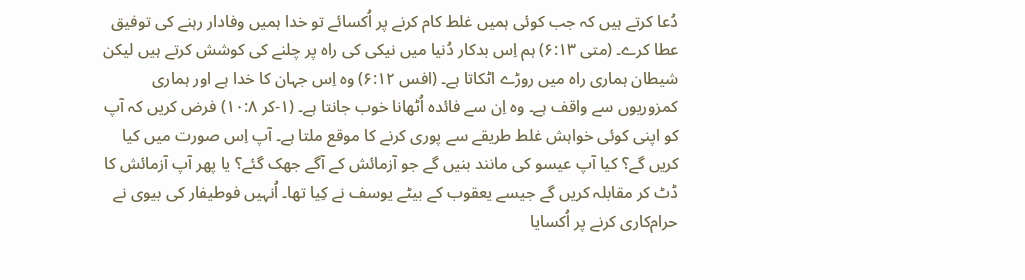دُعا کرتے ہیں کہ جب کوئی ہمیں غلط کام کرنے پر اُکسائے تو خدا ہمیں وفادار رہنے کی توفیق عطا کرے۔ (متی ۶:۱۳) ہم اِس بدکار دُنیا میں نیکی کی راہ پر چلنے کی کوشش کرتے ہیں لیکن شیطان ہماری راہ میں روڑے اٹکاتا ہے۔ (افس ۶:۱۲) وہ اِس جہان کا خدا ہے اور ہماری کمزوریوں سے واقف ہے۔ وہ اِن سے فائدہ اُٹھانا خوب جانتا ہے۔ (۱-کر ۱۰:۸) فرض کریں کہ آپ کو اپنی کوئی خواہش غلط طریقے سے پوری کرنے کا موقع ملتا ہے۔ آپ اِس صورت میں کیا کریں گے؟ کیا آپ عیسو کی مانند بنیں گے جو آزمائش کے آگے جھک گئے؟ یا پھر آپ آزمائش کا ڈٹ کر مقابلہ کریں گے جیسے یعقوب کے بیٹے یوسف نے کِیا تھا۔ اُنہیں فوطیفار کی بیوی نے حرام‌کاری کرنے پر اُکسایا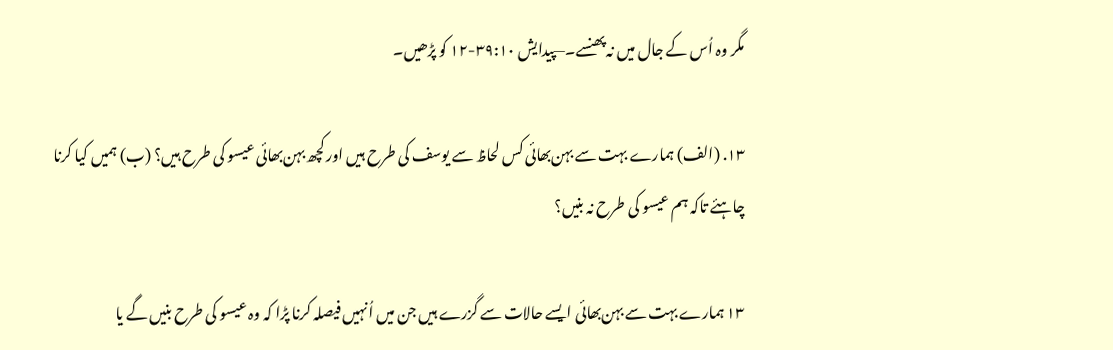مگر وہ اُس کے جال میں نہ پھنسے۔—پیدایش ۳۹:۱۰-۱۲ کو پڑھیں۔

۱۳. (الف) ہمارے بہت سے بہن‌بھائی کس لحاظ سے یوسف کی طرح ہیں اور کچھ بہن‌بھائی عیسو کی طرح ہیں؟ (ب) ہمیں کیا کرنا چاہئے تاکہ ہم عیسو کی طرح نہ بنیں؟

۱۳ ہمارے بہت سے بہن‌بھائی ایسے حالات سے گزرے ہیں جن میں اُنہیں فیصلہ کرنا پڑا کہ وہ عیسو کی طرح بنیں گے یا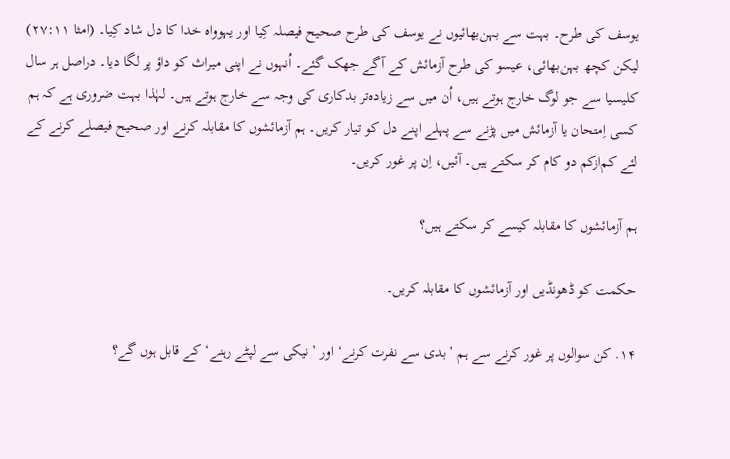یوسف کی طرح۔ بہت سے بہن‌بھائیوں نے یوسف کی طرح صحیح فیصلہ کِیا اور یہوواہ خدا کا دل شاد کِیا۔ (امثا ۲۷:۱۱) لیکن کچھ بہن‌بھائی، عیسو کی طرح آزمائش کے آگے جھک گئے۔ اُنہوں نے اپنی میراث کو داؤ پر لگا دیا۔ دراصل ہر سال کلیسیا سے جو لوگ خارج ہوتے ہیں، اُن میں سے زیادہ‌تر بدکاری کی وجہ سے خارج ہوتے ہیں۔ لہٰذا بہت ضروری ہے کہ ہم کسی اِمتحان یا آزمائش میں پڑنے سے پہلے اپنے دل کو تیار کریں۔ ہم آزمائشوں کا مقابلہ کرنے اور صحیح فیصلے کرنے کے لئے کم‌ازکم دو کام کر سکتے ہیں۔ آئیں، اِن پر غور کریں۔

ہم آزمائشوں کا مقابلہ کیسے کر سکتے ہیں؟

حکمت کو ڈھونڈیں اور آزمائشوں کا مقابلہ کریں۔

۱۴. کن سوالوں پر غور کرنے سے ہم ’بدی سے نفرت کرنے‘ اور ’نیکی سے لپٹے رہنے‘ کے قابل ہوں گے؟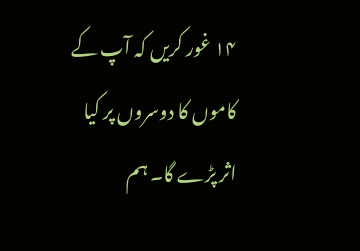۱۴ غور کریں کہ آپ کے کاموں کا دوسروں پر کیا اثر پڑے گا۔ ہم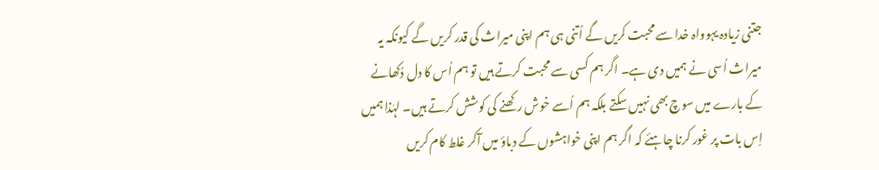جتنی زیادہ یہوواہ خدا سے محبت کریں گے اُتنی ہی ہم اپنی میراث کی قدر کریں گے کیونکہ یہ میراث اُسی نے ہمیں دی ہے۔ اگر ہم کسی سے محبت کرتے ہیں تو ہم اُس کا دل دُکھانے کے بارے میں سوچ بھی نہیں سکتے بلکہ ہم اُسے خوش رکھنے کی کوشش کرتے ہیں۔ لہٰذا ہمیں اِس بات پر غور کرنا چاہئے کہ اگر ہم اپنی خواہشوں کے دباؤ میں آکر غلط کام کریں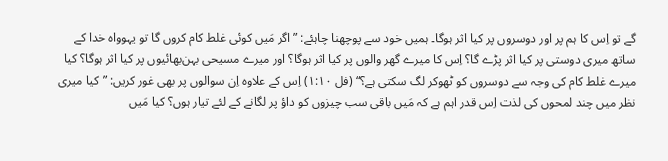گے تو اِس کا ہم پر اور دوسروں پر کیا اثر ہوگا۔ ہمیں خود سے پوچھنا چاہئے: ”اگر مَیں کوئی غلط کام کروں گا تو یہوواہ خدا کے ساتھ میری دوستی پر کیا اثر پڑے گا؟ اِس کا میرے گھر والوں پر کیا اثر ہوگا؟ اور میرے مسیحی بہن‌بھائیوں پر کیا اثر ہوگا؟ کیا میرے غلط کام کی وجہ سے دوسروں کو ٹھوکر لگ سکتی ہے؟“ (فل ۱:۱۰) اِس کے علاوہ اِن سوالوں پر بھی غور کریں: ”کیا میری نظر میں چند لمحوں کی لذت اِس قدر اہم ہے کہ مَیں باقی سب چیزوں کو داؤ پر لگانے کے لئے تیار ہوں؟ کیا مَیں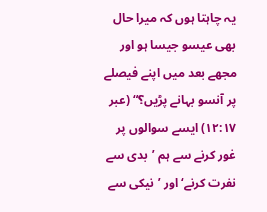یہ چاہتا ہوں کہ میرا حال بھی عیسو جیسا ہو اور مجھے بعد میں اپنے فیصلے پر آنسو بہانے پڑیں؟“ (عبر ۱۲:۱۷) ایسے سوالوں پر غور کرنے سے ہم ’بدی سے نفرت کرنے‘ اور ’نیکی سے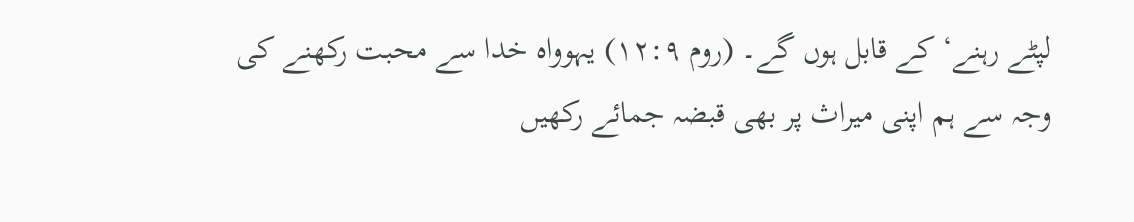لپٹے رہنے‘ کے قابل ہوں گے۔ (روم ۱۲:۹) یہوواہ خدا سے محبت رکھنے کی وجہ سے ہم اپنی میراث پر بھی قبضہ جمائے رکھیں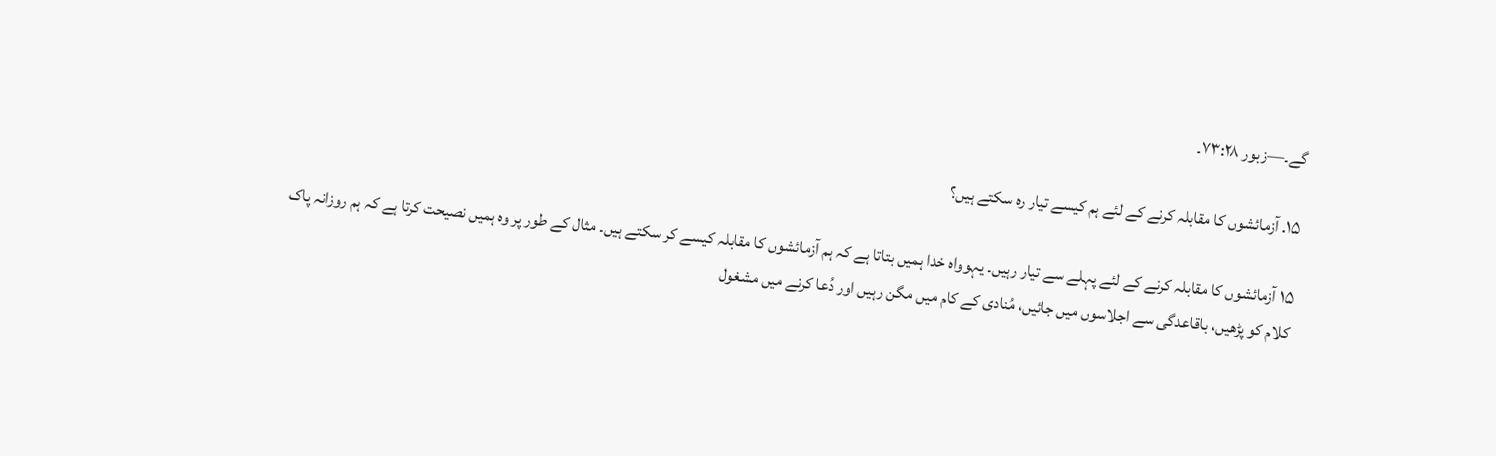گے۔—زبور ۷۳:۲۸۔

۱۵. آزمائشوں کا مقابلہ کرنے کے لئے ہم کیسے تیار رہ سکتے ہیں؟

۱۵ آزمائشوں کا مقابلہ کرنے کے لئے پہلے سے تیار رہیں۔ یہوواہ خدا ہمیں بتاتا ہے کہ ہم آزمائشوں کا مقابلہ کیسے کر سکتے ہیں۔ مثال کے طور پر وہ ہمیں نصیحت کرتا ہے کہ ہم روزانہ پاک کلام کو پڑھیں، باقاعدگی سے اجلاسوں میں جائیں، مُنادی کے کام میں مگن رہیں اور دُعا کرنے میں مشغول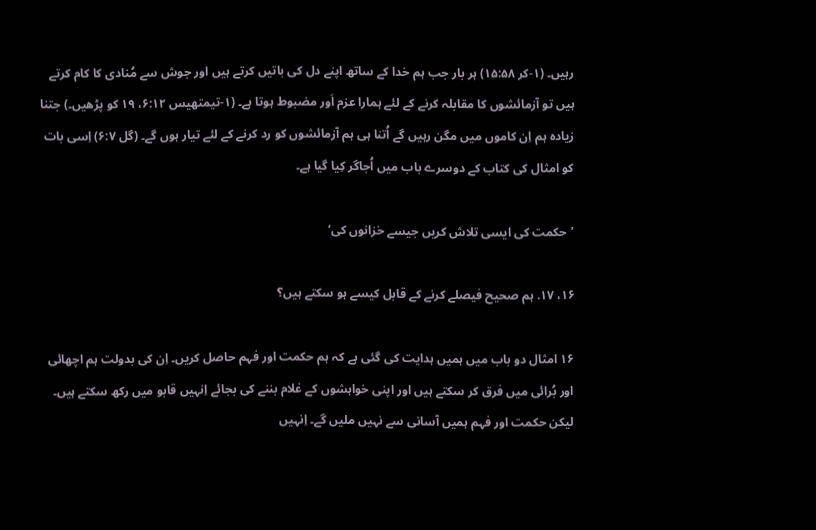رہیں۔ (۱-کر ۱۵:۵۸) ہر بار جب ہم خدا کے ساتھ اپنے دل کی باتیں کرتے ہیں اور جوش سے مُنادی کا کام کرتے ہیں تو آزمائشوں کا مقابلہ کرنے کے لئے ہمارا عزم اَور مضبوط ہوتا ہے۔ (۱-تیمتھیس ۶:۱۲، ۱۹ کو پڑھیں۔) جتنا زیادہ ہم اِن کاموں میں مگن رہیں گے اُتنا ہی ہم آزمائشوں کو رد کرنے کے لئے تیار ہوں گے۔ (گل ۶:۷) اِسی بات کو امثال کی کتاب کے دوسرے باب میں اُجاگر کِیا گیا ہے۔

’حکمت کی ایسی تلاش کریں جیسے خزانوں کی‘

۱۶، ۱۷. ہم صحیح فیصلے کرنے کے قابل کیسے ہو سکتے ہیں؟

۱۶ امثال دو باب میں ہمیں ہدایت کی گئی ہے کہ ہم حکمت اور فہم حاصل کریں۔ اِن کی بدولت ہم اچھائی اور بُرائی میں فرق کر سکتے ہیں اور اپنی خواہشوں کے غلام بننے کی بجائے اِنہیں قابو میں رکھ سکتے ہیں۔ لیکن حکمت اور فہم ہمیں آسانی سے نہیں ملیں گے۔ اِنہیں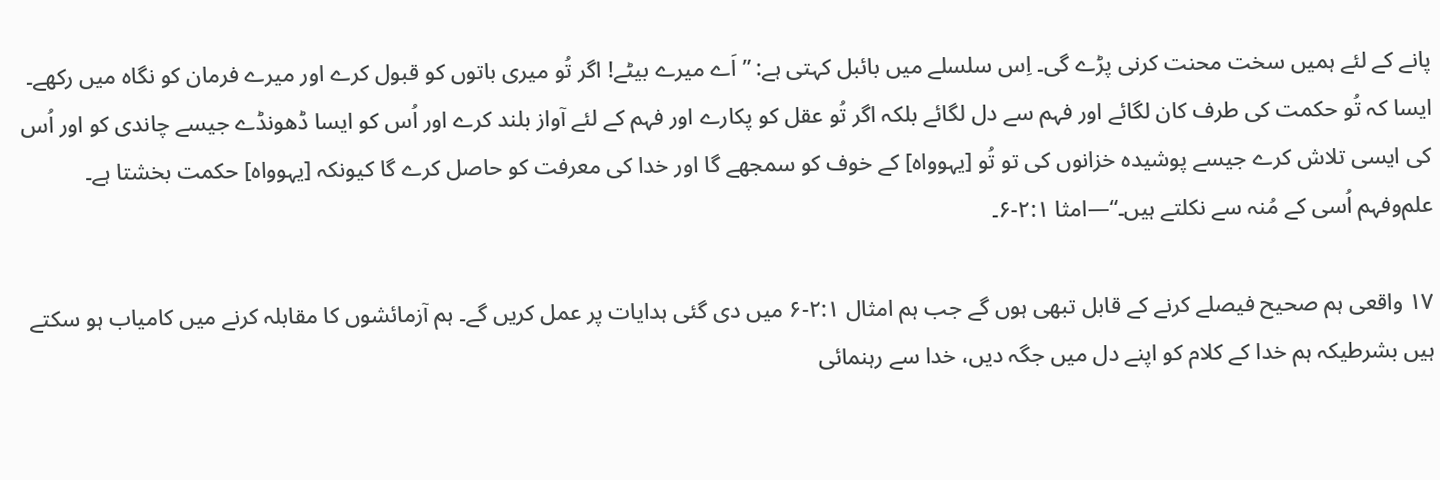پانے کے لئے ہمیں سخت محنت کرنی پڑے گی۔ اِس سلسلے میں بائبل کہتی ہے: ”اَے میرے بیٹے! اگر تُو میری باتوں کو قبول کرے اور میرے فرمان کو نگاہ میں رکھے۔ ایسا کہ تُو حکمت کی طرف کان لگائے اور فہم سے دل لگائے بلکہ اگر تُو عقل کو پکارے اور فہم کے لئے آواز بلند کرے اور اُس کو ایسا ڈھونڈے جیسے چاندی کو اور اُس کی ایسی تلاش کرے جیسے پوشیدہ خزانوں کی تو تُو [یہوواہ] کے خوف کو سمجھے گا اور خدا کی معرفت کو حاصل کرے گا کیونکہ [یہوواہ] حکمت بخشتا ہے۔ علم‌وفہم اُسی کے مُنہ سے نکلتے ہیں۔“—امثا ۲:۱-۶۔

۱۷ واقعی ہم صحیح فیصلے کرنے کے قابل تبھی ہوں گے جب ہم امثال ۲:۱-۶ میں دی گئی ہدایات پر عمل کریں گے۔ ہم آزمائشوں کا مقابلہ کرنے میں کامیاب ہو سکتے ہیں بشرطیکہ ہم خدا کے کلام کو اپنے دل میں جگہ دیں، خدا سے رہنمائی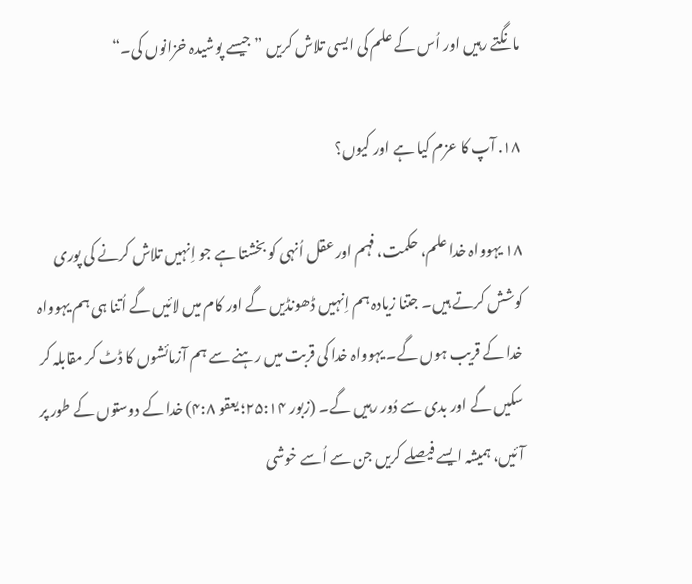مانگتے رہیں اور اُس کے علم کی ایسی تلاش کریں ”جیسے پوشیدہ خزانوں کی۔“

۱۸. آپ کا عزم کیا ہے اور کیوں؟

۱۸ یہوواہ خدا علم، حکمت، فہم اور عقل اُنہی کو بخشتا ہے جو اِنہیں تلاش کرنے کی پوری کوشش کرتے ہیں۔ جتنا زیادہ ہم اِنہیں ڈھونڈیں گے اور کام میں لائیں گے اُتنا ہی ہم یہوواہ خدا کے قریب ہوں گے۔ یہوواہ خدا کی قربت میں رہنے سے ہم آزمائشوں کا ڈٹ کر مقابلہ کر سکیں گے اور بدی سے دُور رہیں گے۔ (زبور ۲۵:۱۴؛ یعقو ۴:۸) خدا کے دوستوں کے طور پر آئیں، ہمیشہ ایسے فیصلے کریں جن سے اُسے خوشی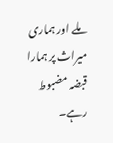ملے اور ہماری میراث پر ہمارا قبضہ مضبوط رہے۔